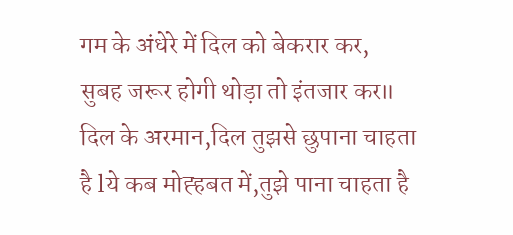गम के अंधेरे में दिल को बेकरार कर,
सुबह जरूर होगी थोड़ा तो इंतजार कर॥
दिल के अरमान,दिल तुझसे छुपाना चाहता है lये कब मोह्हबत में,तुझे पाना चाहता है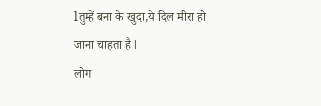lतुम्हें बना के खुदा,ये दिल मीरा हो जाना चाहता है l
लोग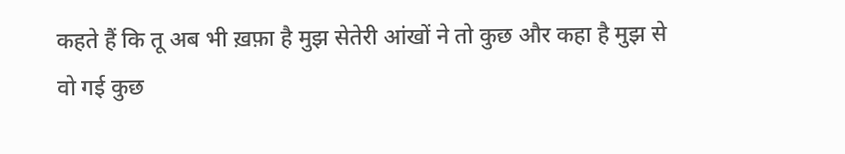कहते हैं कि तू अब भी ख़फ़ा है मुझ सेतेरी आंखों ने तो कुछ और कहा है मुझ से
वो गई कुछ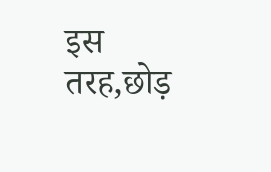इस तरह,छोड़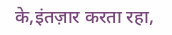के,इंतज़ार करता रहा,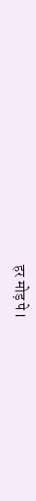हर मोड़ पे l